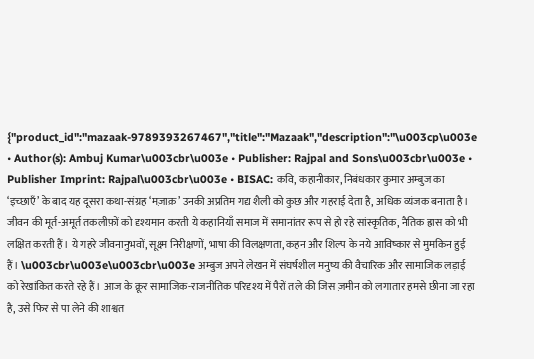{"product_id":"mazaak-9789393267467","title":"Mazaak","description":"\u003cp\u003e • Author(s): Ambuj Kumar\u003cbr\u003e • Publisher: Rajpal and Sons\u003cbr\u003e • Publisher Imprint: Rajpal\u003cbr\u003e • BISAC: कवि, कहानीकार, निबंधकार कुमार अम्बुज का ‘इच्‍छाएँ’ के बाद यह दूसरा कथा-संग्रह ‘मज़ाक़’ उनकी अप्रतिम गद्य शैली को कुछ और गहराई देता है, अधिक व्‍यंजक बनाता है। जीवन की मूर्त-अमूर्त तकलीफ़ों को दृश्यमान करती ये कहानियाँ समाज में समानांतर रूप से हो रहे सांस्कृतिक, नैतिक ह्रास को भी लक्षित करती हैं। ये गहरे जीवनानुभवों, सूक्ष्‍म निरीक्षणों, भाषा की विलक्षणता, कहन और शिल्‍प के नये आविष्‍कार से मुमकिन हुई हैं। \u003cbr\u003e\u003cbr\u003e अम्बुज अपने लेखन में संघर्षशील मनुष्य की वैचारिक और सामाजिक लड़ाई को रेखांकित करते रहे हैं। आज के क्रूर सामाजिक-राजनीतिक परिदृश्य में पैरों तले की जिस ज़मीन को लगातार हमसे छीना जा रहा है, उसे फिर से पा लेने की शाश्वत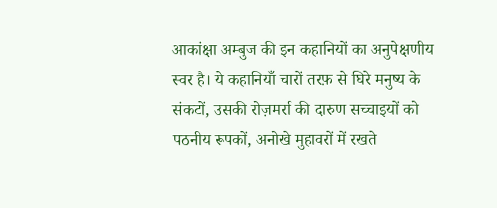आकांक्षा अम्बुज की इन कहानियों का अनुपेक्षणीय स्वर है। ये कहानियाँ चारों तरफ़ से घिरे मनुष्‍य के संकटों, उसकी रोज़मर्रा की दारुण सच्‍चाइयों को पठनीय रूपकों, अनोखे मुहावरों में रखते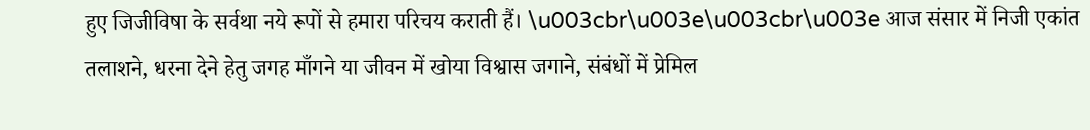हुए जिजीविषा के सर्वथा नये रूपों से हमारा परिचय कराती हैं। \u003cbr\u003e\u003cbr\u003e आज संसार में निजी एकांत तलाशने, धरना देने हेतु जगह माँगने या जीवन में खोया विश्वास जगाने, संबंधों में प्रेमिल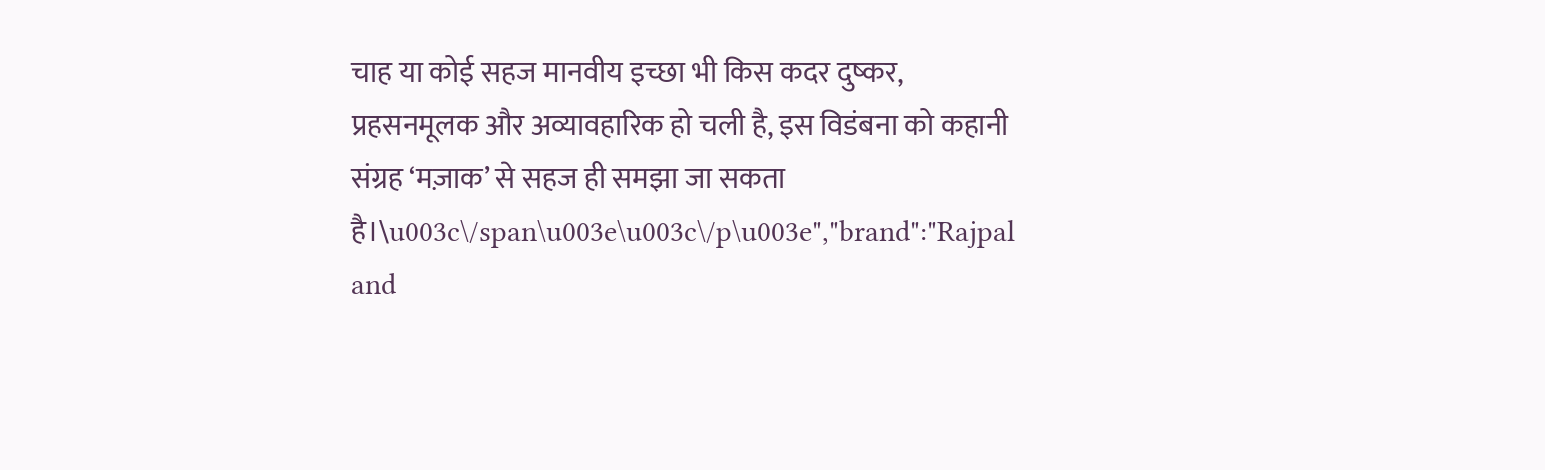चाह या कोई सहज मानवीय इच्‍छा भी किस कदर दुष्‍कर, प्रहसनमूलक और अव्यावहारिक हो चली है, इस विडंबना को कहानी संग्रह ‘मज़ाक’ से सहज ही समझा जा सकता है।\u003c\/span\u003e\u003c\/p\u003e","brand":"Rajpal and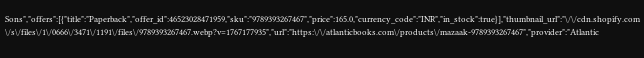Sons","offers":[{"title":"Paperback","offer_id":46523028471959,"sku":"9789393267467","price":165.0,"currency_code":"INR","in_stock":true}],"thumbnail_url":"\/\/cdn.shopify.com\/s\/files\/1\/0666\/3471\/1191\/files\/9789393267467.webp?v=1767177935","url":"https:\/\/atlanticbooks.com\/products\/mazaak-9789393267467","provider":"Atlantic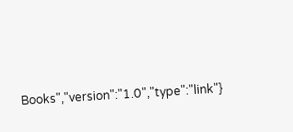Books","version":"1.0","type":"link"}